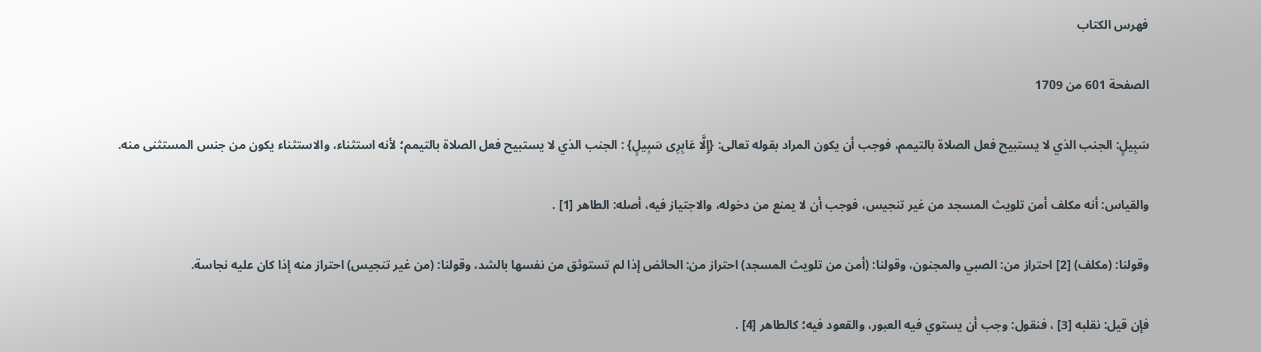فهرس الكتاب

الصفحة 601 من 1709

سَبِيلٍ: الجنب الذي لا يستبيح فعل الصلاة بالتيمم، فوجب أن يكون المراد بقوله تعالى: {إِلَّا عَابِرِى سَبِيلٍ} : الجنب الذي لا يستبيح فعل الصلاة بالتيمم؛ لأنه استثناء، والاستثناء يكون من جنس المستثنى منه.

والقياس: أنه مكلف أمن تلويث المسجد من غير تنجيس، فوجب أن لا يمنع من دخوله، والاجتياز فيه، أصله: الطاهر [1] .

وقولنا: (مكلف) [2] احتراز من: الصبي والمجنون، وقولنا: (أمن من تلويث المسجد) احتراز من: الحائض إذا لم تستوثق من نفسها بالشد، وقولنا: (من غير تنجيس) احتراز منه إذا كان عليه نجاسة.

فإن قيل: نقلبه [3] ، فنقول: وجب أن يستوي فيه العبور، والقعود فيه؛ كالطاهر [4] .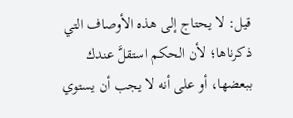قيل: لا يحتاج إلى هذه الأوصاف التي ذكرناها؛ لأن الحكم استقلَّ عندك ببعضها، أو على أنه لا يجب أن يستوي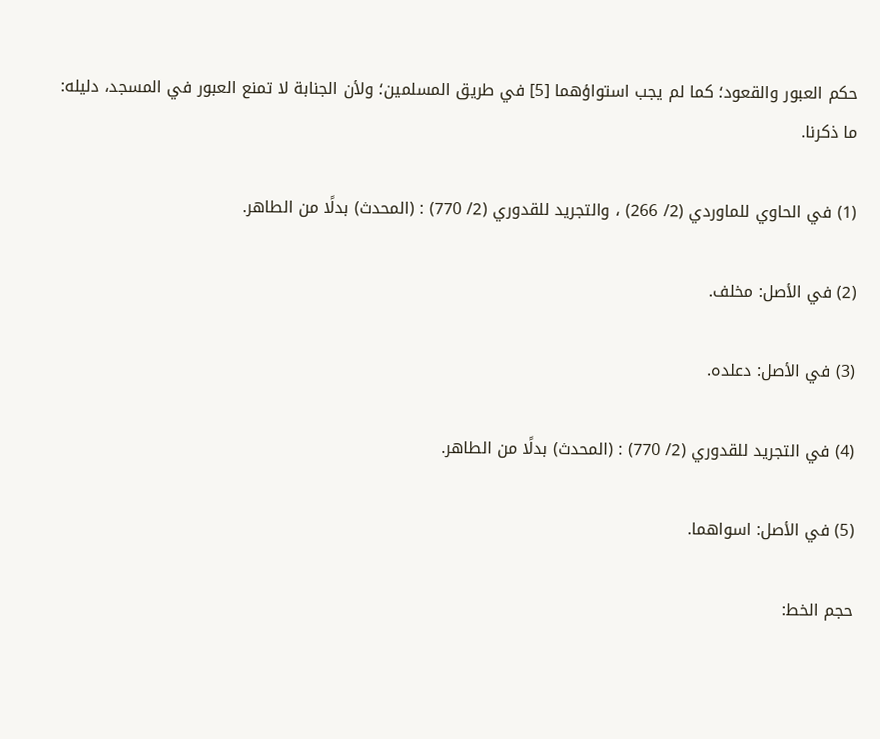حكم العبور والقعود؛ كما لم يجب استواؤهما [5] في طريق المسلمين؛ ولأن الجنابة لا تمنع العبور في المسجد، دليله: ما ذكرنا.

(1) في الحاوي للماوردي (2/ 266) ، والتجريد للقدوري (2/ 770) : (المحدث) بدلًا من الطاهر.

(2) في الأصل: مخلف.

(3) في الأصل: دعلده.

(4) في التجريد للقدوري (2/ 770) : (المحدث) بدلًا من الطاهر.

(5) في الأصل: اسواهما.

حجم الخط: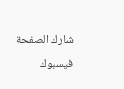شارك الصفحة
فيسبوك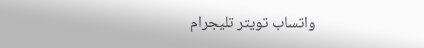واتساب تويتر تليجرام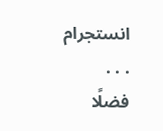انستجرام
. . .
فضلًا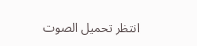انتظر تحميل الصوت